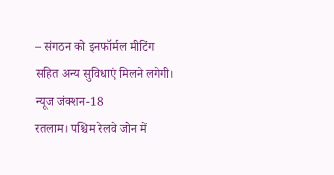– संगठन को इनफॉर्मल मीटिंग सहित अन्य सुविधाएं मिलने लगेगी।
न्यूज जंक्शन-18
रतलाम। पश्चिम रेलवे जोन में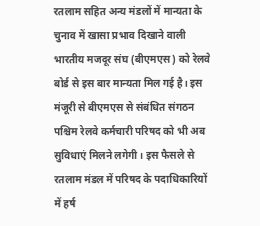रतलाम सहित अन्य मंडलों में मान्यता के चुनाव में खासा प्रभाव दिखाने वाली भारतीय मजदूर संघ (बीएमएस) को रेलवे बोर्ड से इस बार मान्यता मिल गई है। इस मंजूरी से बीएमएस से संबंधित संगठन पश्चिम रेलवे कर्मचारी परिषद को भी अब सुविधाएं मिलने लगेगी। इस फैसले से रतलाम मंडल में परिषद के पदाधिकारियों में हर्ष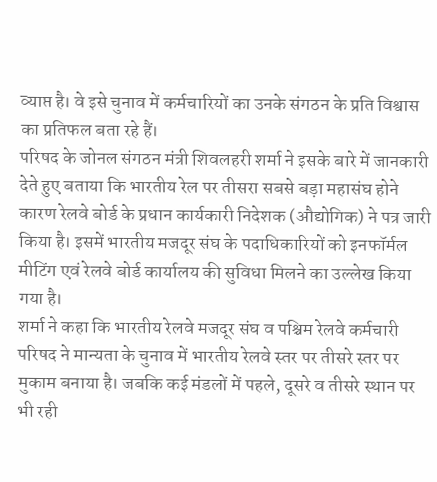व्याप्त है। वे इसे चुनाव में कर्मचारियों का उनके संगठन के प्रति विश्वास का प्रतिफल बता रहे हैं।
परिषद के जोनल संगठन मंत्री शिवलहरी शर्मा ने इसके बारे में जानकारी देते हुए बताया कि भारतीय रेल पर तीसरा सबसे बड़ा महासंघ होने कारण रेलवे बोर्ड के प्रधान कार्यकारी निदेशक (औद्योगिक) ने पत्र जारी किया है। इसमें भारतीय मजदूर संघ के पदाधिकारियों को इनफॉर्मल मीटिंग एवं रेलवे बोर्ड कार्यालय की सुविधा मिलने का उल्लेख किया गया है।
शर्मा ने कहा कि भारतीय रेलवे मजदूर संघ व पश्चिम रेलवे कर्मचारी परिषद ने मान्यता के चुनाव में भारतीय रेलवे स्तर पर तीसरे स्तर पर मुकाम बनाया है। जबकि कई मंडलों में पहले, दूसरे व तीसरे स्थान पर भी रही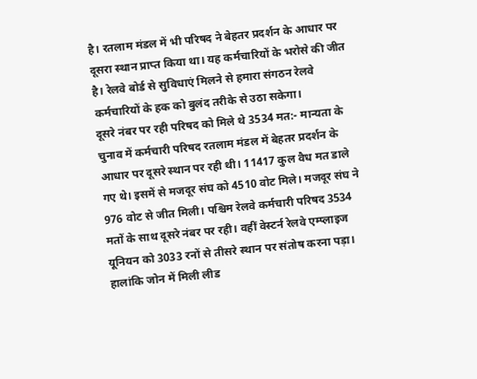है। रतलाम मंडल में भी परिषद ने बेहतर प्रदर्शन के आधार पर दूसरा स्थान प्राप्त किया था। यह कर्मचारियों के भरोसे की जीत है। रेलवे बोर्ड से सुविधाएं मिलने से हमारा संगठन रेलवे कर्मचारियों के हक को बुलंद तरीके से उठा सकेगा।
दूसरे नंबर पर रही परिषद को मिले थे 3534 मत:- मान्यता के चुनाव में कर्मचारी परिषद रतलाम मंडल में बेहतर प्रदर्शन के आधार पर दूसरे स्थान पर रही थी। 11417 कुल वैध मत डाले गए थे। इसमें से मजदूर संघ को 4510 वोट मिले। मजदूर संघ ने 976 वोट से जीत मिली। पश्चिम रेलवे कर्मचारी परिषद 3534 मतों के साथ दूसरे नंबर पर रही। वहीं वेस्टर्न रेलवे एम्प्लाइज यूनियन को 3033 रनों से तीसरे स्थान पर संतोष करना पड़ा। हालांकि जोन में मिली लीड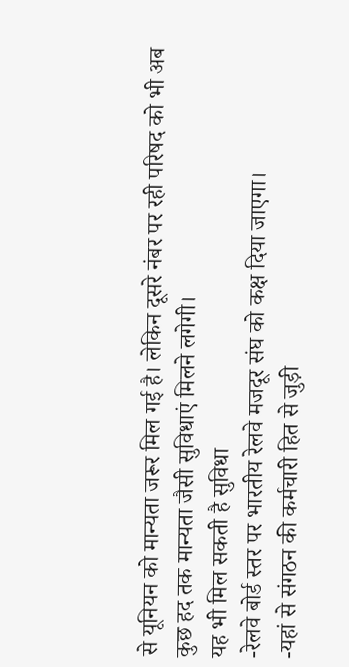से यूनियन को मान्यता जरूर मिल गई है। लेकिन दूसरे नंबर पर रही परिषद को भी अब कुछ हद तक मान्यता जैसी सुविधाएं मिलने लगेगी।
यह भी मिल सकती है सुविधा
-रेलवे बोर्ड स्तर पर भारतीय रेलवे मजदूर संघ को कक्ष दिया जाएगा।
-यहां से संगठन की कर्मचारी हित से जुड़ी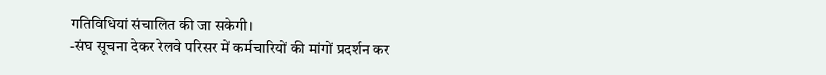गतिविधियां संचालित की जा सकेगी।
-संघ सूचना देकर रेलवे परिसर में कर्मचारियों की मांगों प्रदर्शन कर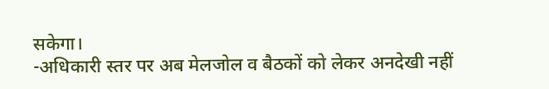सकेगा।
-अधिकारी स्तर पर अब मेलजोल व बैठकों को लेकर अनदेखी नहीं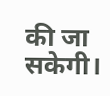की जा सकेगी।